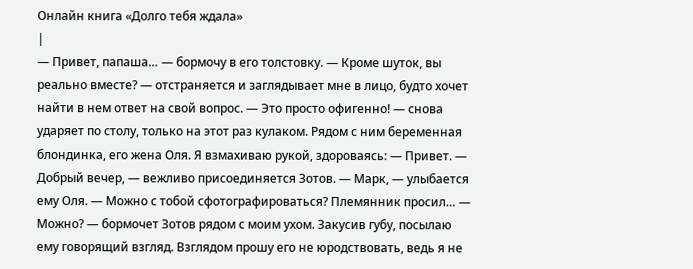Онлайн книга «Долго тебя ждала»
|
— Привет, папаша… — бормочу в его толстовку. — Кроме шуток, вы реально вместе? — отстраняется и заглядывает мне в лицо, будто хочет найти в нем ответ на свой вопрос. — Это просто офигенно! — снова ударяет по столу, только на этот раз кулаком. Рядом с ним беременная блондинка, его жена Оля. Я взмахиваю рукой, здороваясь: — Привет. — Добрый вечер, — вежливо присоединяется Зотов. — Марк, — улыбается ему Оля. — Можно с тобой сфотографироваться? Племянник просил… — Можно? — бормочет Зотов рядом с моим ухом. Закусив губу, посылаю ему говорящий взгляд. Взглядом прошу его не юродствовать, ведь я не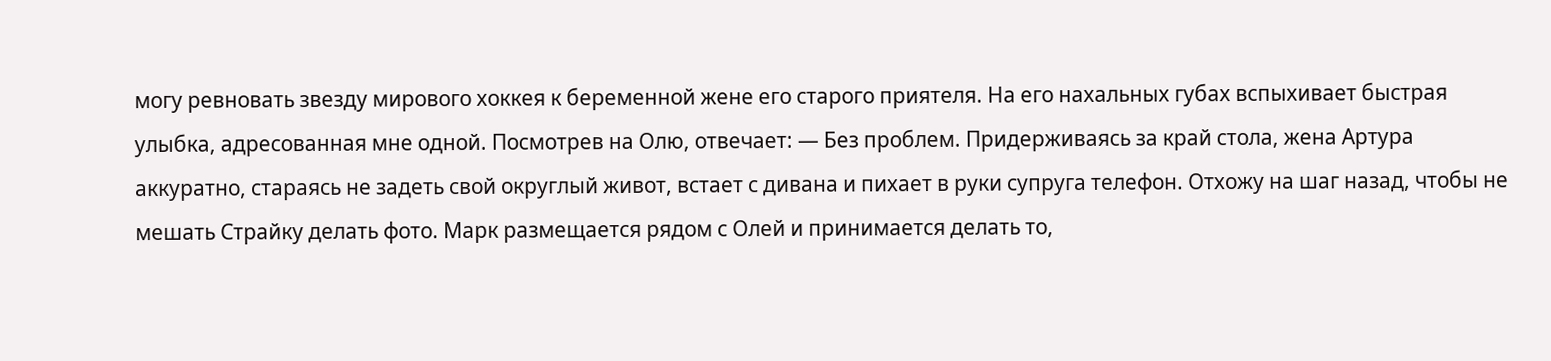могу ревновать звезду мирового хоккея к беременной жене его старого приятеля. На его нахальных губах вспыхивает быстрая улыбка, адресованная мне одной. Посмотрев на Олю, отвечает: — Без проблем. Придерживаясь за край стола, жена Артура аккуратно, стараясь не задеть свой округлый живот, встает с дивана и пихает в руки супруга телефон. Отхожу на шаг назад, чтобы не мешать Страйку делать фото. Марк размещается рядом с Олей и принимается делать то,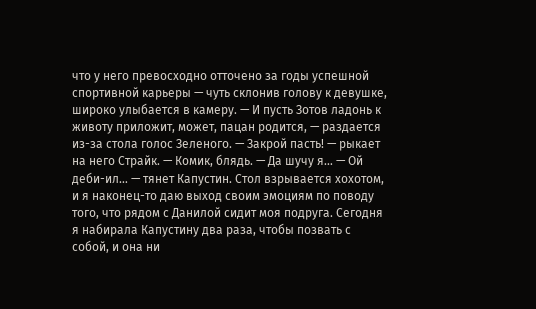что у него превосходно отточено за годы успешной спортивной карьеры — чуть склонив голову к девушке, широко улыбается в камеру. — И пусть Зотов ладонь к животу приложит, может, пацан родится, — раздается из-за стола голос Зеленого. — Закрой пасть! — рыкает на него Страйк. — Комик, блядь. — Да шучу я… — Ой деби-ил… — тянет Капустин. Стол взрывается хохотом, и я наконец-то даю выход своим эмоциям по поводу того, что рядом с Данилой сидит моя подруга. Сегодня я набирала Капустину два раза, чтобы позвать с собой, и она ни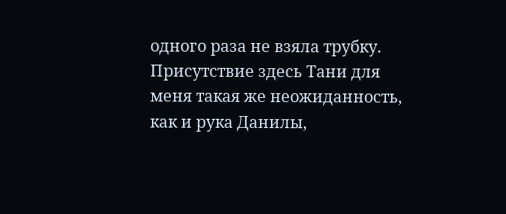одного раза не взяла трубку. Присутствие здесь Тани для меня такая же неожиданность, как и рука Данилы,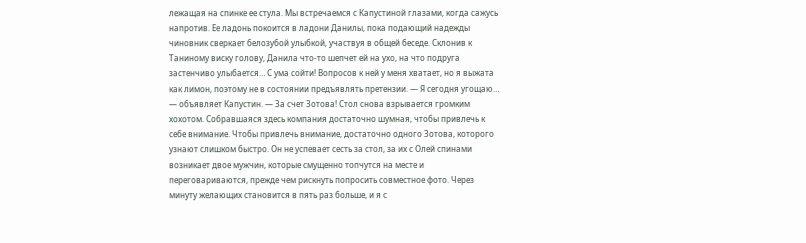лежащая на спинке ее стула. Мы встречаемся с Капустиной глазами, когда сажусь напротив. Ее ладонь покоится в ладони Данилы, пока подающий надежды чиновник сверкает белозубой улыбкой, участвуя в общей беседе. Склонив к Таниному виску голову, Данила что-то шепчет ей на ухо, на что подруга застенчиво улыбается… С ума сойти! Вопросов к ней у меня хватает, но я выжата как лимон, поэтому не в состоянии предъявлять претензии. — Я сегодня угощаю… — объявляет Капустин. — За счет Зотова! Стол снова взрывается громким хохотом. Собравшаяся здесь компания достаточно шумная, чтобы привлечь к себе внимание. Чтобы привлечь внимание, достаточно одного Зотова, которого узнают слишком быстро. Он не успевает сесть за стол, за их с Олей спинами возникает двое мужчин, которые смущенно топчутся на месте и переговариваются, прежде чем рискнуть попросить совместное фото. Через минуту желающих становится в пять раз больше, и я с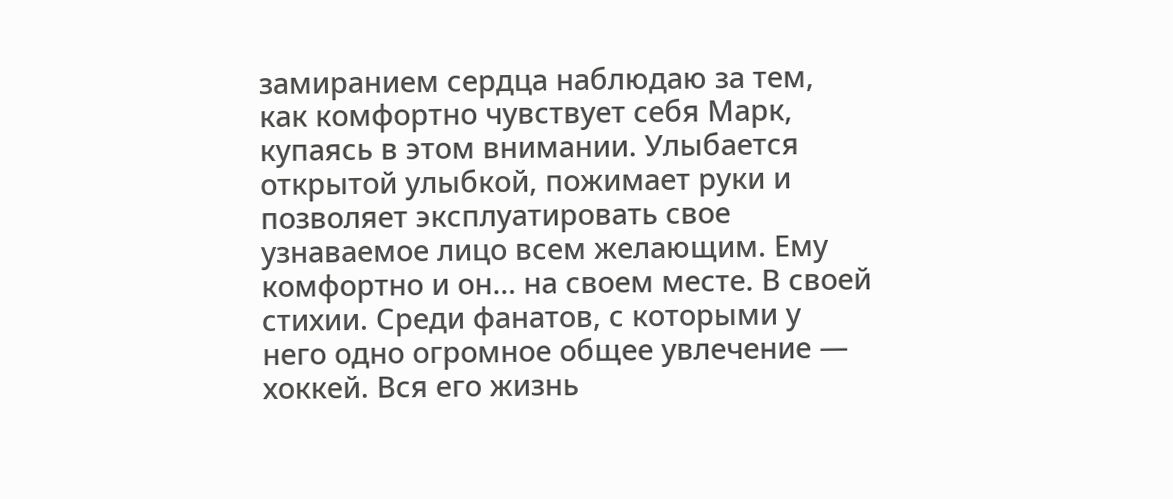замиранием сердца наблюдаю за тем, как комфортно чувствует себя Марк, купаясь в этом внимании. Улыбается открытой улыбкой, пожимает руки и позволяет эксплуатировать свое узнаваемое лицо всем желающим. Ему комфортно и он… на своем месте. В своей стихии. Среди фанатов, с которыми у него одно огромное общее увлечение — хоккей. Вся его жизнь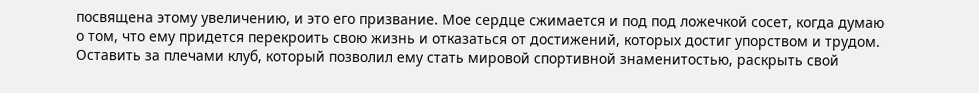посвящена этому увеличению, и это его призвание. Мое сердце сжимается и под под ложечкой сосет, когда думаю о том, что ему придется перекроить свою жизнь и отказаться от достижений, которых достиг упорством и трудом. Оставить за плечами клуб, который позволил ему стать мировой спортивной знаменитостью, раскрыть свой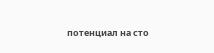потенциал на сто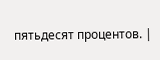пятьдесят процентов. |